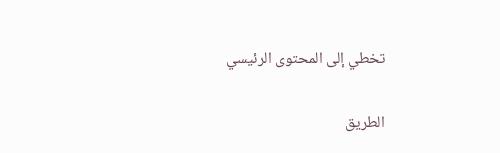تخطي إلى المحتوى الرئيسي

الطريق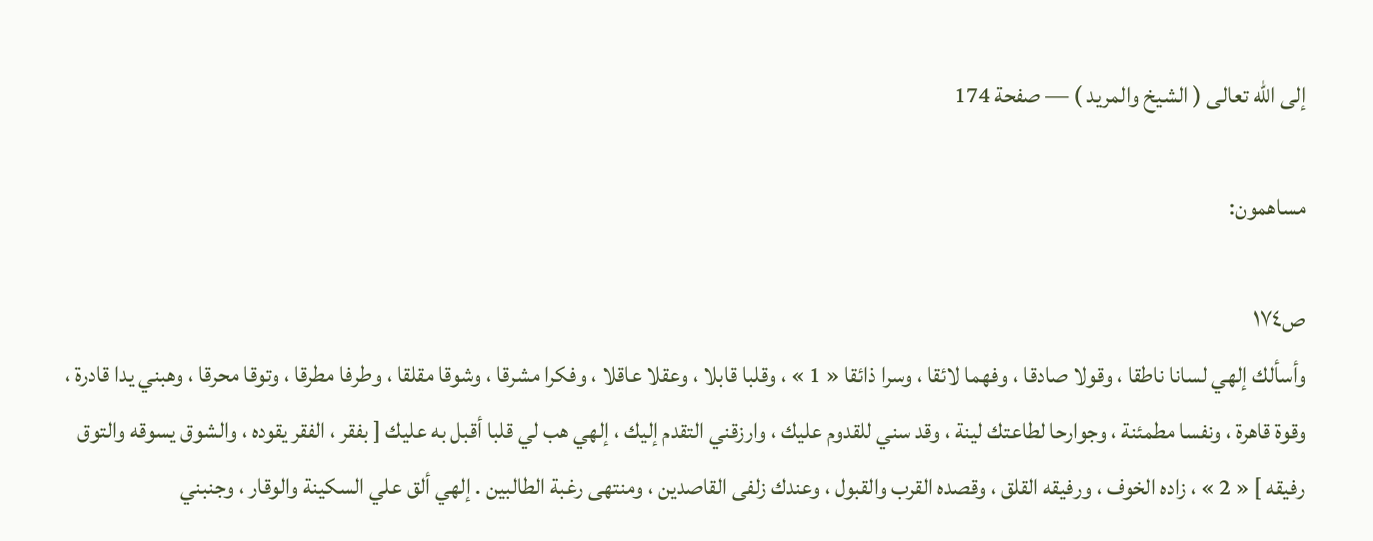إلى الله تعالى ( الشيخ والمريد ) — صفحة 174

مساهمون:

ص١٧٤
وأسألك إلهي لسانا ناطقا ، وقولا صادقا ، وفهما لائقا ، وسرا ذائقا « 1 » ، وقلبا قابلا ، وعقلا عاقلا ، وفكرا مشرقا ، وشوقا مقلقا ، وطرفا مطرقا ، وتوقا محرقا ، وهبني يدا قادرة ، وقوة قاهرة ، ونفسا مطمئنة ، وجوارحا لطاعتك لينة ، وقد سني للقدوم عليك ، وارزقني التقدم إليك ، إلهي هب لي قلبا أقبل به عليك [ بفقر ، الفقر يقوده ، والشوق يسوقه والتوق رفيقه ] « 2 » ، زاده الخوف ، ورفيقه القلق ، وقصده القرب والقبول ، وعندك زلفى القاصدين ، ومنتهى رغبة الطالبين . إلهي ألق علي السكينة والوقار ، وجنبني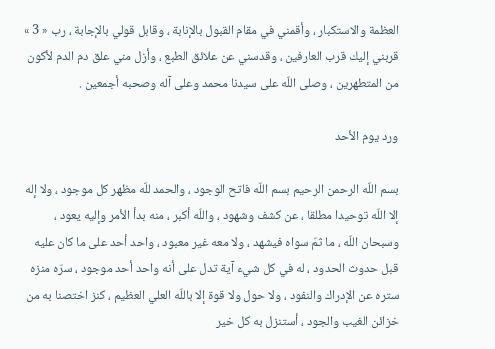العظمة والاستكبار ، وأقمني في مقام القبول بالإنابة ، وقابل قولي بالإجابة ، رب « 3 » قربني إليك قرب العارفين ، وقدسني عن علائق الطبع ، وأزل مني علق دم الدم لأكون من المتطهرين ، وصلى اللّه على سيدنا محمد وعلى آله وصحبه أجمعين .

ورد يوم الأحد

بسم اللّه الرحمن الرحيم بسم اللّه فاتح الوجود ، والحمد للّه مظهر كل موجود ، ولا إله إلا اللّه توحيدا مطلقا ، عن كشف وشهود ، واللّه أكبر ، منه بدأ الأمر وإليه يعود ، وسبحان اللّه ، ما ثمّ سواه فيشهد ، ولا معه غير معبود ، واحد أحد على ما كان عليه قبل حدوث الحدود ، له في كل شيء آية تدل على أنه واحد أحد موجود ، سرّه منزه ستره عن الإدراك والنفود ، ولا حول ولا قوة إلا باللّه العلي العظيم ، كنز اختصنا به من خزائن الغيب والجود ، أستنزل به كل خير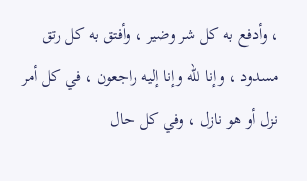، وأدفع به كل شر وضير ، وأفتق به كل رتق مسدود ، وإنا للّه وإنا إليه راجعون ، في كل أمر نزل أو هو نازل ، وفي كل حال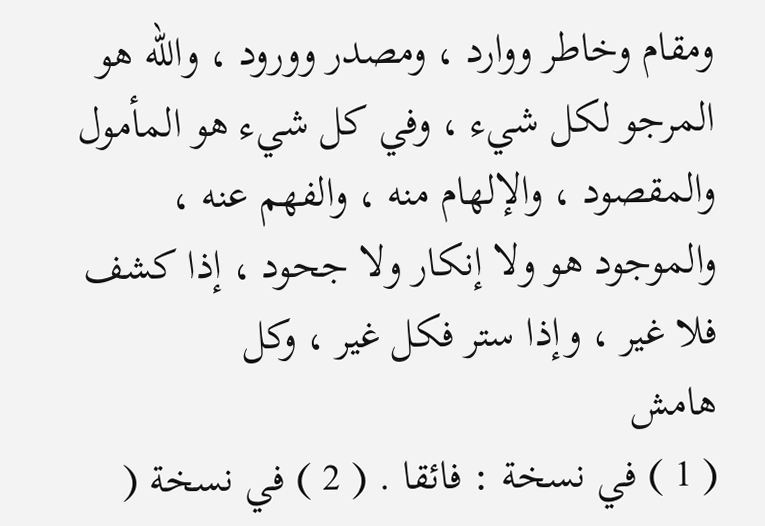ومقام وخاطر ووارد ، ومصدر وورود ، واللّه هو المرجو لكل شيء ، وفي كل شيء هو المأمول والمقصود ، والإلهام منه ، والفهم عنه ، والموجود هو ولا إنكار ولا جحود ، إذا كشف فلا غير ، وإذا ستر فكل غير ، وكل
هامش
( 1 ) في نسخة : فائقا . ( 2 ) في نسخة (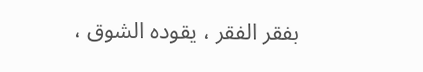بفقر الفقر ، يقوده الشوق ،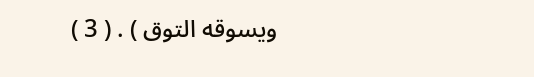ويسوقه التوق ) . ( 3 )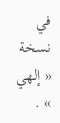في نسخة « إلهي » .